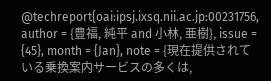@techreport{oai:ipsj.ixsq.nii.ac.jp:00231756, author = {豊福, 純平 and 小林, 亜樹}, issue = {45}, month = {Jan}, note = {現在提供されている乗換案内サービスの多くは,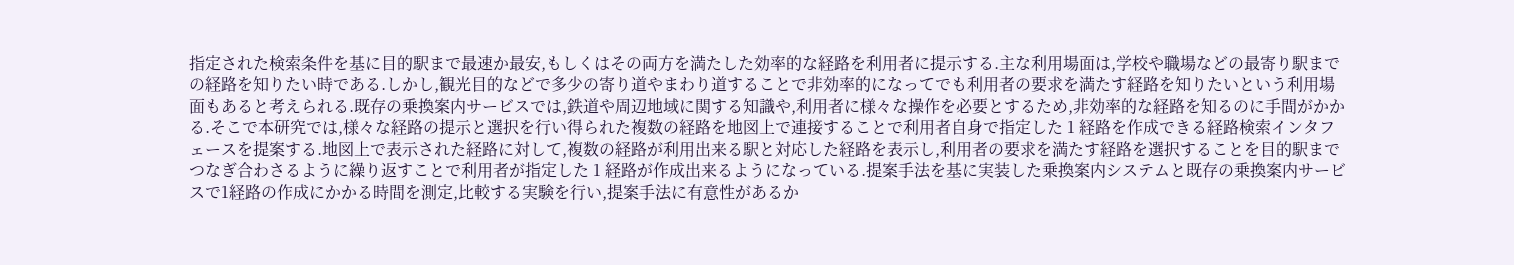指定された検索条件を基に目的駅まで最速か最安,もしくはその両方を満たした効率的な経路を利用者に提示する.主な利用場面は,学校や職場などの最寄り駅までの経路を知りたい時である.しかし,観光目的などで多少の寄り道やまわり道することで非効率的になってでも利用者の要求を満たす経路を知りたいという利用場面もあると考えられる.既存の乗換案内サービスでは,鉄道や周辺地域に関する知識や,利用者に様々な操作を必要とするため,非効率的な経路を知るのに手間がかかる.そこで本研究では,様々な経路の提示と選択を行い得られた複数の経路を地図上で連接することで利用者自身で指定した 1 経路を作成できる経路検索インタフェースを提案する.地図上で表示された経路に対して,複数の経路が利用出来る駅と対応した経路を表示し,利用者の要求を満たす経路を選択することを目的駅までつなぎ合わさるように繰り返すことで利用者が指定した 1 経路が作成出来るようになっている.提案手法を基に実装した乗換案内システムと既存の乗換案内サービスで1経路の作成にかかる時間を測定,比較する実験を行い,提案手法に有意性があるか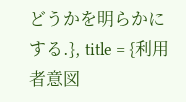どうかを明らかにする.}, title = {利用者意図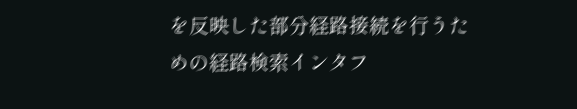を反映した部分経路接続を行うための経路検索インタフ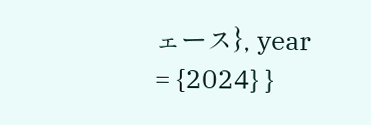ェース}, year = {2024} }